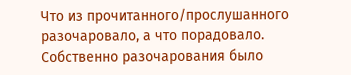Что из прочитанного/прослушанного разочаровало, а что порадовало.
Собственно разочарования было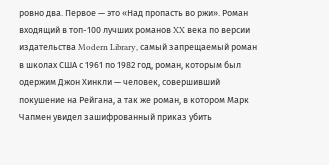ровно два. Первое — это «Над пропасть во ржи». Роман входящий в топ-100 лучших романов XX века по версии издательства Modern Library, самый запрещаемый роман в школах США с 1961 по 1982 год, роман, которым был одержим Джон Хинкли — человек, совершивший покушение на Рейгана, а так же роман, в котором Марк Чапмен увидел зашифрованный приказ убить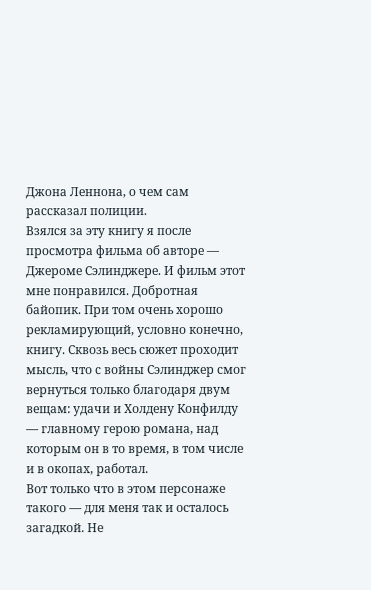Джона Леннона, о чем сам рассказал полиции.
Взялся за эту книгу я после просмотра фильма об авторе — Джероме Сэлинджере. И фильм этот мне понравился. Добротная байопик. При том очень хорошо рекламирующий, условно конечно, книгу. Сквозь весь сюжет проходит мысль, что с войны Сэлинджер смог вернуться только благодаря двум вещам: удачи и Холдену Конфилду — главному герою романа, над которым он в то время, в том числе и в окопах, работал.
Вот только что в этом персонаже такого — для меня так и осталось загадкой. Не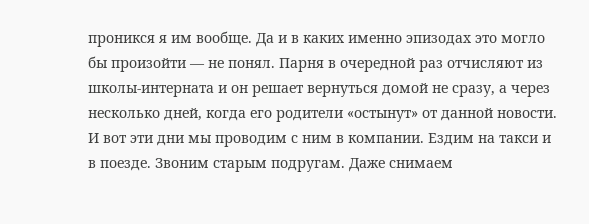проникся я им вообще. Да и в каких именно эпизодах это могло бы произойти — не понял. Парня в очередной раз отчисляют из школы-интерната и он решает вернуться домой не сразу, а через несколько дней, когда его родители «остынут» от данной новости. И вот эти дни мы проводим с ним в компании. Ездим на такси и в поезде. Звоним старым подругам. Даже снимаем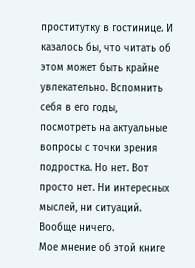проститутку в гостинице. И казалось бы, что читать об этом может быть крайне увлекательно. Вспомнить себя в его годы, посмотреть на актуальные вопросы с точки зрения подростка. Но нет. Вот просто нет. Ни интересных мыслей, ни ситуаций. Вообще ничего.
Мое мнение об этой книге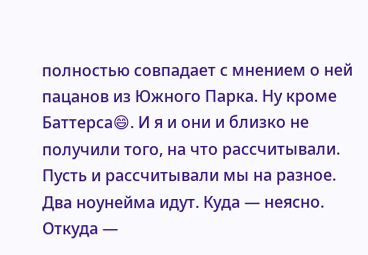полностью совпадает с мнением о ней пацанов из Южного Парка. Ну кроме Баттерса😄. И я и они и близко не получили того, на что рассчитывали. Пусть и рассчитывали мы на разное.
Два ноунейма идут. Куда — неясно. Откуда —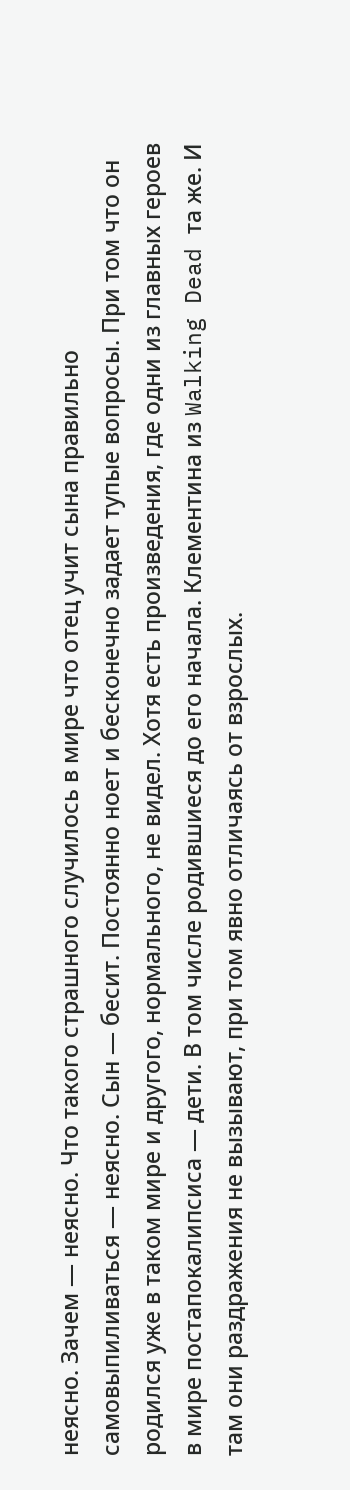неясно. Зачем — неясно. Что такого страшного случилось в мире что отец учит сына правильно самовыпиливаться — неясно. Сын — бесит. Постоянно ноет и бесконечно задает тупые вопросы. При том что он родился уже в таком мире и другого, нормального, не видел. Хотя есть произведения, где одни из главных героев в мире постапокалипсиса — дети. В том числе родившиеся до его начала. Клементина из Walking Dead та же. И там они раздражения не вызывают, при том явно отличаясь от взрослых.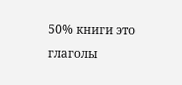50% книги это глаголы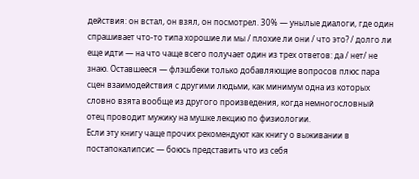действия: он встал, он взял, он посмотрел. 30% — унылые диалоги, где один спрашивает что-то типа хорошие ли мы / плохие ли они / что это? / долго ли еще идти — на что чаще всего получает один из трех ответов: да / нет/ не знаю. Оставшееся — флэшбеки только добавляющие вопросов плюс пара сцен взаимодействия с другими людьми, как минимум одна из которых словно взята вообще из другого произведения, когда немногословный отец проводит мужику на мушке лекцию по физиологии.
Если эту книгу чаще прочих рекомендуют как книгу о выживании в постапокалипсис — боюсь представить что из себя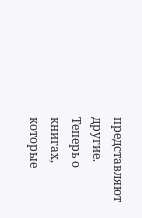представляют другие.
Теперь о книгах, которые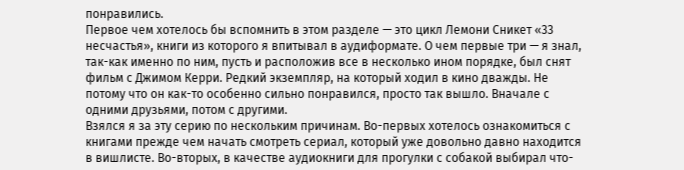понравились.
Первое чем хотелось бы вспомнить в этом разделе — это цикл Лемони Сникет «33 несчастья», книги из которого я впитывал в аудиформате. О чем первые три — я знал, так-как именно по ним, пусть и расположив все в несколько ином порядке, был снят фильм с Джимом Керри. Редкий экземпляр, на который ходил в кино дважды. Не потому что он как-то особенно сильно понравился, просто так вышло. Вначале с одними друзьями, потом с другими.
Взялся я за эту серию по нескольким причинам. Во-первых хотелось ознакомиться с книгами прежде чем начать смотреть сериал, который уже довольно давно находится в вишлисте. Во-вторых, в качестве аудиокниги для прогулки с собакой выбирал что-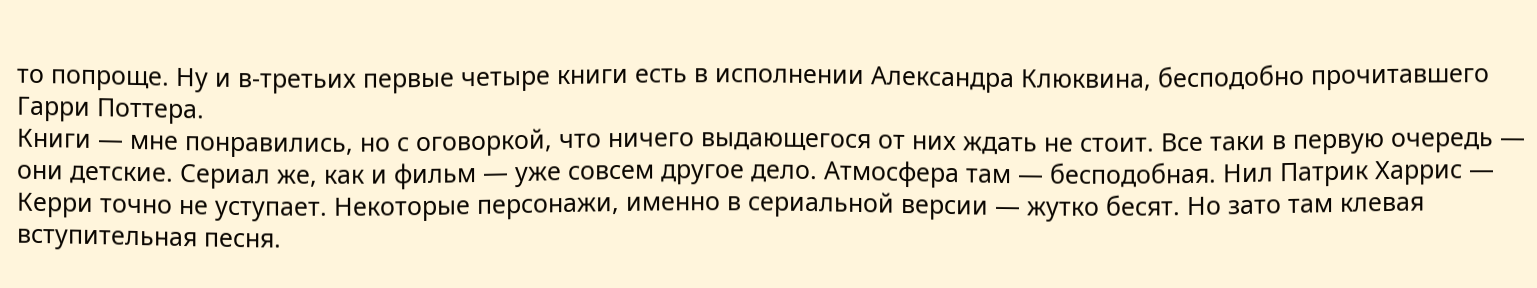то попроще. Ну и в-третьих первые четыре книги есть в исполнении Александра Клюквина, бесподобно прочитавшего Гарри Поттера.
Книги — мне понравились, но с оговоркой, что ничего выдающегося от них ждать не стоит. Все таки в первую очередь — они детские. Сериал же, как и фильм — уже совсем другое дело. Атмосфера там — бесподобная. Нил Патрик Харрис — Керри точно не уступает. Некоторые персонажи, именно в сериальной версии — жутко бесят. Но зато там клевая вступительная песня.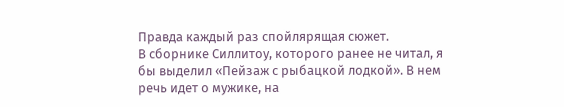Правда каждый раз спойлярящая сюжет.
В сборнике Силлитоу, которого ранее не читал, я бы выделил «Пейзаж с рыбацкой лодкой». В нем речь идет о мужике, на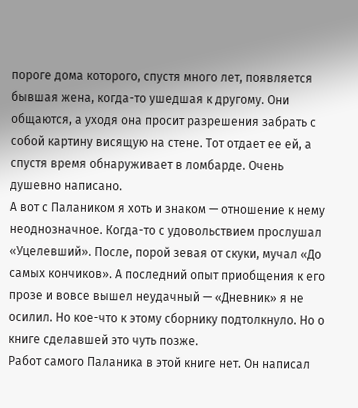пороге дома которого, спустя много лет, появляется бывшая жена, когда-то ушедшая к другому. Они общаются, а уходя она просит разрешения забрать с собой картину висящую на стене. Тот отдает ее ей, а спустя время обнаруживает в ломбарде. Очень душевно написано.
А вот с Палаником я хоть и знаком — отношение к нему неоднозначное. Когда-то с удовольствием прослушал «Уцелевший». После, порой зевая от скуки, мучал «До самых кончиков». А последний опыт приобщения к его прозе и вовсе вышел неудачный — «Дневник» я не осилил. Но кое-что к этому сборнику подтолкнуло. Но о книге сделавшей это чуть позже.
Работ самого Паланика в этой книге нет. Он написал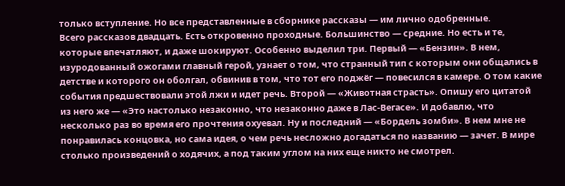только вступление. Но все представленные в сборнике рассказы — им лично одобренные.
Всего рассказов двадцать. Есть откровенно проходные. Большинство — средние. Но есть и те, которые впечатляют, и даже шокируют. Особенно выделил три. Первый — «Бензин». В нем, изуродованный ожогами главный герой, узнает о том, что странный тип с которым они общались в детстве и которого он оболгал, обвинив в том, что тот его поджёг — повесился в камере. О том какие события предшествовали этой лжи и идет речь. Второй — «Животная страсть». Опишу его цитатой из него же — «Это настолько незаконно, что незаконно даже в Лас-Вегасе». И добавлю, что несколько раз во время его прочтения охуевал. Ну и последний — «Бордель зомби». В нем мне не понравилась концовка, но сама идея, о чем речь несложно догадаться по названию — зачет. В мире столько произведений о ходячих, а под таким углом на них еще никто не смотрел.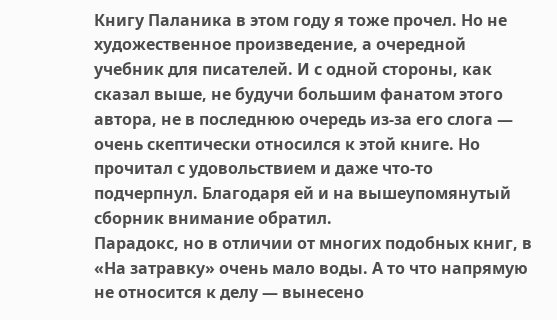Книгу Паланика в этом году я тоже прочел. Но не художественное произведение, а очередной учебник для писателей. И с одной стороны, как сказал выше, не будучи большим фанатом этого автора, не в последнюю очередь из-за его слога — очень скептически относился к этой книге. Но прочитал с удовольствием и даже что-то подчерпнул. Благодаря ей и на вышеупомянутый сборник внимание обратил.
Парадокс, но в отличии от многих подобных книг, в «На затравку» очень мало воды. А то что напрямую не относится к делу — вынесено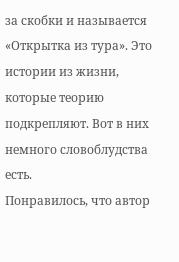за скобки и называется «Открытка из тура». Это истории из жизни, которые теорию подкрепляют. Вот в них немного словоблудства есть.
Понравилось, что автор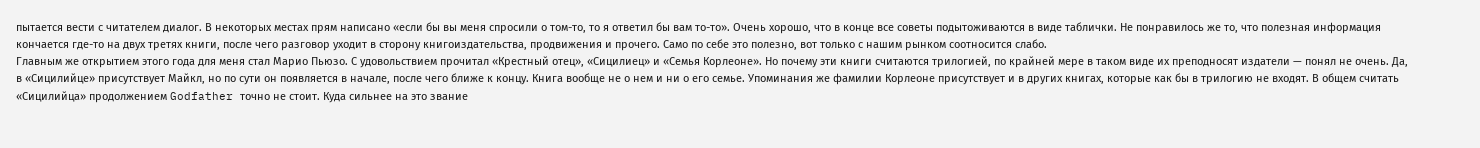пытается вести с читателем диалог. В некоторых местах прям написано «если бы вы меня спросили о том-то, то я ответил бы вам то-то». Очень хорошо, что в конце все советы подытоживаются в виде таблички. Не понравилось же то, что полезная информация кончается где-то на двух третях книги, после чего разговор уходит в сторону книгоиздательства, продвижения и прочего. Само по себе это полезно, вот только с нашим рынком соотносится слабо.
Главным же открытием этого года для меня стал Марио Пьюзо. С удовольствием прочитал «Крестный отец», «Сицилиец» и «Семья Корлеоне». Но почему эти книги считаются трилогией, по крайней мере в таком виде их преподносят издатели — понял не очень. Да, в «Сицилийце» присутствует Майкл, но по сути он появляется в начале, после чего ближе к концу. Книга вообще не о нем и ни о его семье. Упоминания же фамилии Корлеоне присутствует и в других книгах, которые как бы в трилогию не входят. В общем считать «Сицилийца» продолжением Godfather точно не стоит. Куда сильнее на это звание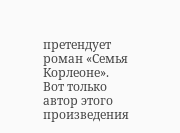претендует роман «Семья Корлеоне». Вот только автор этого произведения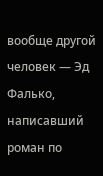вообще другой человек — Эд Фалько, написавший роман по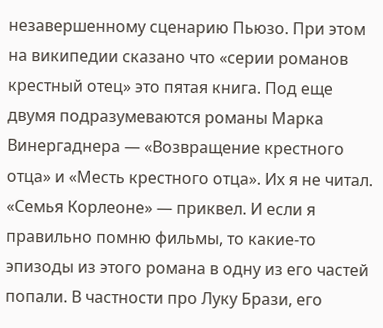незавершенному сценарию Пьюзо. При этом на википедии сказано что «серии романов крестный отец» это пятая книга. Под еще двумя подразумеваются романы Марка Винергаднера — «Возвращение крестного отца» и «Месть крестного отца». Их я не читал.
«Семья Корлеоне» — приквел. И если я правильно помню фильмы, то какие-то эпизоды из этого романа в одну из его частей попали. В частности про Луку Брази, его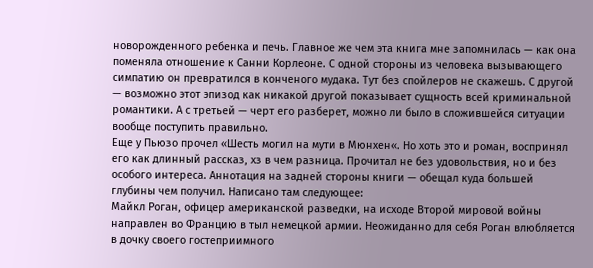новорожденного ребенка и печь. Главное же чем эта книга мне запомнилась — как она поменяла отношение к Санни Корлеоне. С одной стороны из человека вызывающего симпатию он превратился в конченого мудака. Тут без спойлеров не скажешь. С другой — возможно этот эпизод как никакой другой показывает сущность всей криминальной романтики. А с третьей — черт его разберет, можно ли было в сложившейся ситуации вообще поступить правильно.
Еще у Пьюзо прочел «Шесть могил на мути в Мюнхен«. Но хоть это и роман, воспринял его как длинный рассказ, хз в чем разница. Прочитал не без удовольствия, но и без особого интереса. Аннотация на задней стороны книги — обещал куда большей глубины чем получил. Написано там следующее:
Майкл Роган, офицер американской разведки, на исходе Второй мировой войны направлен во Францию в тыл немецкой армии. Неожиданно для себя Роган влюбляется в дочку своего гостеприимного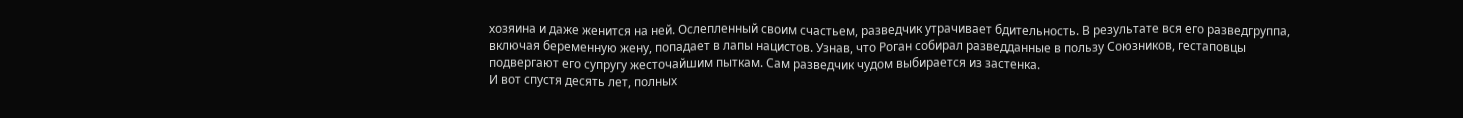хозяина и даже женится на ней. Ослепленный своим счастьем, разведчик утрачивает бдительность. В результате вся его разведгруппа, включая беременную жену, попадает в лапы нацистов. Узнав, что Роган собирал разведданные в пользу Союзников, гестаповцы подвергают его супругу жесточайшим пыткам. Сам разведчик чудом выбирается из застенка.
И вот спустя десять лет, полных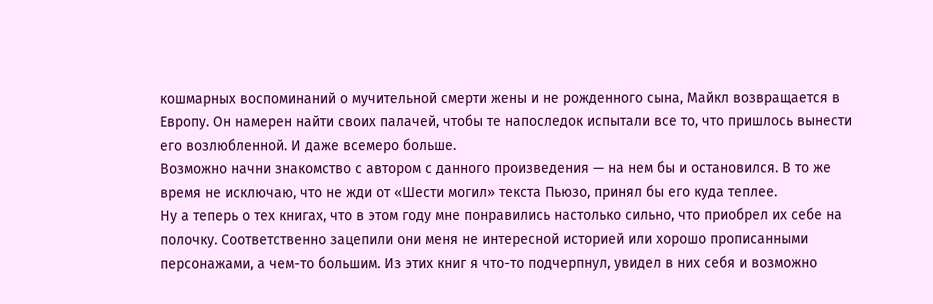кошмарных воспоминаний о мучительной смерти жены и не рожденного сына, Майкл возвращается в Европу. Он намерен найти своих палачей, чтобы те напоследок испытали все то, что пришлось вынести его возлюбленной. И даже всемеро больше.
Возможно начни знакомство с автором с данного произведения — на нем бы и остановился. В то же время не исключаю, что не жди от «Шести могил» текста Пьюзо, принял бы его куда теплее.
Ну а теперь о тех книгах, что в этом году мне понравились настолько сильно, что приобрел их себе на полочку. Соответственно зацепили они меня не интересной историей или хорошо прописанными персонажами, а чем-то большим. Из этих книг я что-то подчерпнул, увидел в них себя и возможно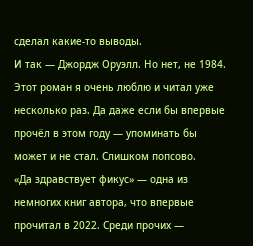сделал какие-то выводы.
И так — Джордж Оруэлл. Но нет, не 1984. Этот роман я очень люблю и читал уже несколько раз. Да даже если бы впервые прочёл в этом году — упоминать бы может и не стал. Слишком попсово.
«Да здравствует фикус» — одна из немногих книг автора, что впервые прочитал в 2022. Среди прочих —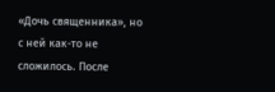«Дочь священника», но с ней как-то не сложилось. После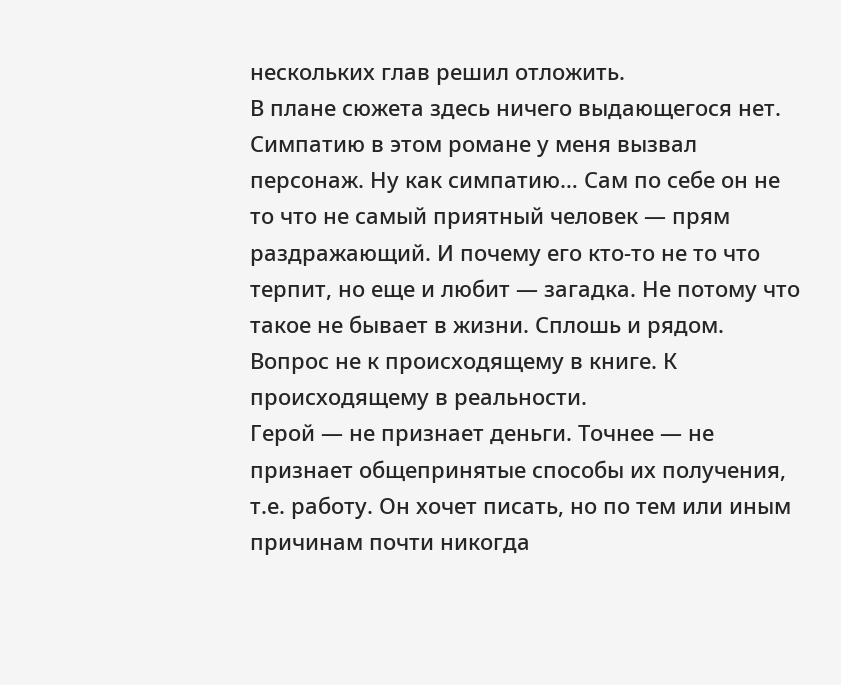нескольких глав решил отложить.
В плане сюжета здесь ничего выдающегося нет. Симпатию в этом романе у меня вызвал персонаж. Ну как симпатию… Сам по себе он не то что не самый приятный человек — прям раздражающий. И почему его кто-то не то что терпит, но еще и любит — загадка. Не потому что такое не бывает в жизни. Сплошь и рядом. Вопрос не к происходящему в книге. К происходящему в реальности.
Герой — не признает деньги. Точнее — не признает общепринятые способы их получения, т.е. работу. Он хочет писать, но по тем или иным причинам почти никогда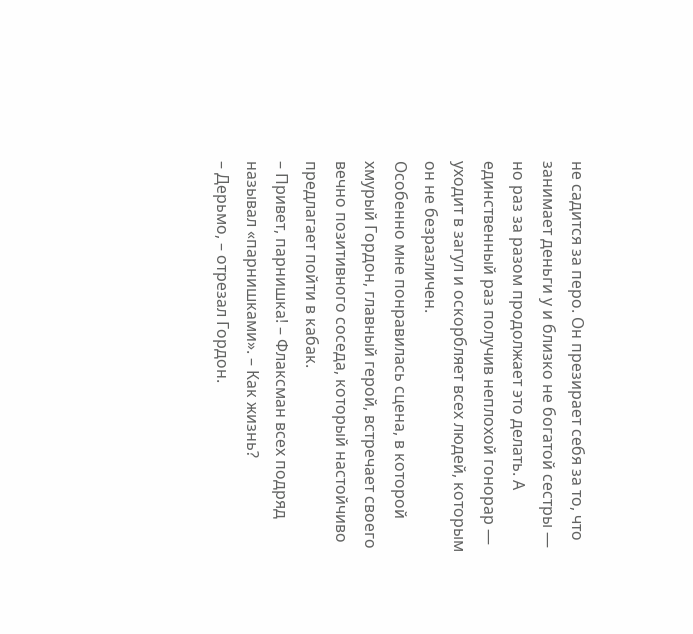не садится за перо. Он презирает себя за то, что занимает деньги у и близко не богатой сестры — но раз за разом продолжает это делать. А единственный раз получив неплохой гонорар — уходит в загул и оскорбляет всех людей, которым он не безразличен.
Особенно мне понравилась сцена, в которой хмурый Гордон, главный герой, встречает своего вечно позитивного соседа, который настойчиво предлагает пойти в кабак.
– Привет, парнишка! – Флаксман всех подряд называл «парнишками». – Как жизнь?
– Дерьмо, – отрезал Гордон.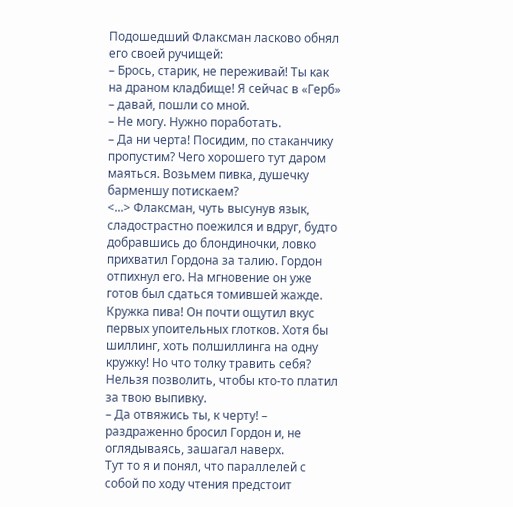Подошедший Флаксман ласково обнял его своей ручищей:
– Брось, старик, не переживай! Ты как на драном кладбище! Я сейчас в «Герб» – давай, пошли со мной.
– Не могу. Нужно поработать.
– Да ни черта! Посидим, по стаканчику пропустим? Чего хорошего тут даром маяться. Возьмем пивка, душечку барменшу потискаем?
<...> Флаксман, чуть высунув язык, сладострастно поежился и вдруг, будто добравшись до блондиночки, ловко прихватил Гордона за талию. Гордон отпихнул его. На мгновение он уже готов был сдаться томившей жажде. Кружка пива! Он почти ощутил вкус первых упоительных глотков. Хотя бы шиллинг, хоть полшиллинга на одну кружку! Но что толку травить себя? Нельзя позволить, чтобы кто-то платил за твою выпивку.
– Да отвяжись ты, к черту! – раздраженно бросил Гордон и, не оглядываясь, зашагал наверх.
Тут то я и понял, что параллелей с собой по ходу чтения предстоит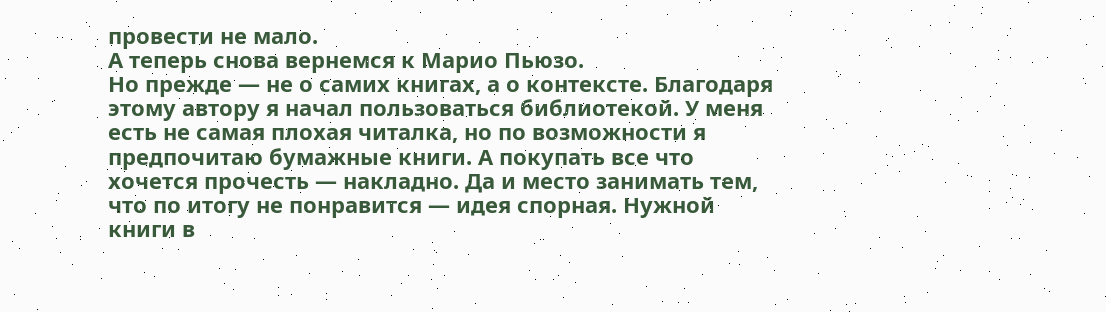провести не мало.
А теперь снова вернемся к Марио Пьюзо.
Но прежде — не о самих книгах, а о контексте. Благодаря этому автору я начал пользоваться библиотекой. У меня есть не самая плохая читалка, но по возможности я предпочитаю бумажные книги. А покупать все что хочется прочесть — накладно. Да и место занимать тем, что по итогу не понравится — идея спорная. Нужной книги в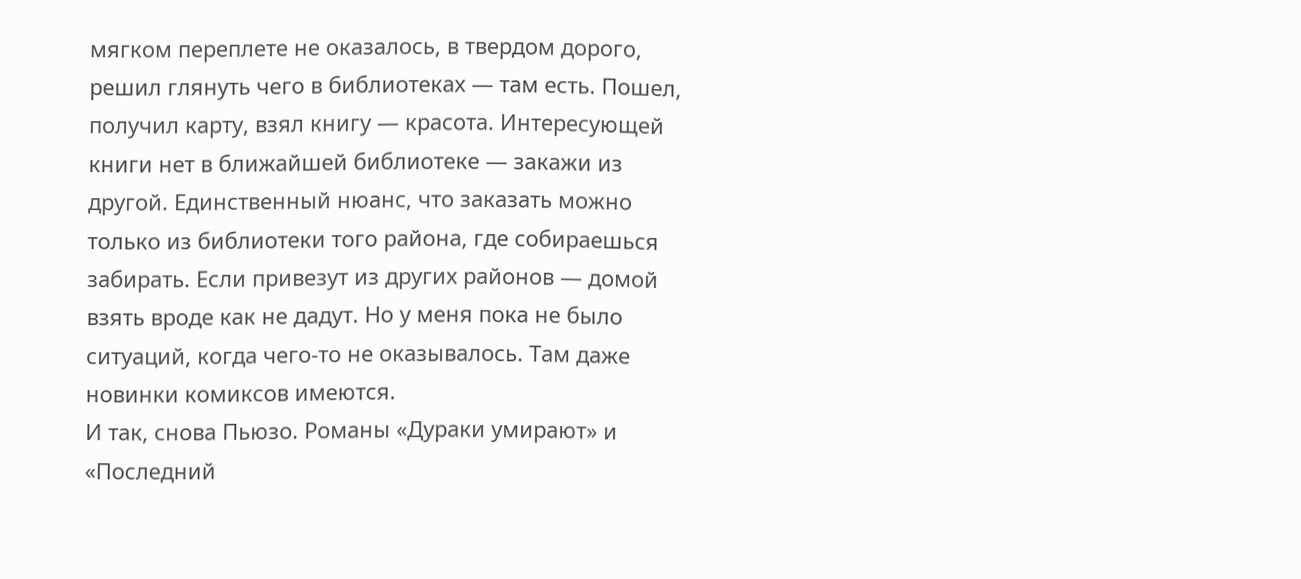мягком переплете не оказалось, в твердом дорого, решил глянуть чего в библиотеках — там есть. Пошел, получил карту, взял книгу — красота. Интересующей книги нет в ближайшей библиотеке — закажи из другой. Единственный нюанс, что заказать можно только из библиотеки того района, где собираешься забирать. Если привезут из других районов — домой взять вроде как не дадут. Но у меня пока не было ситуаций, когда чего-то не оказывалось. Там даже новинки комиксов имеются.
И так, снова Пьюзо. Романы «Дураки умирают» и «Последний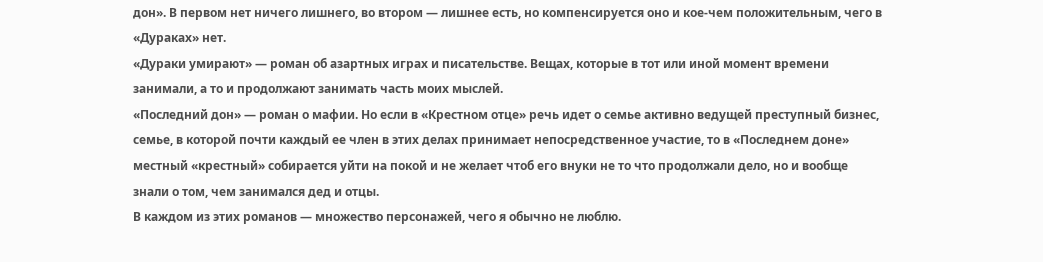дон». В первом нет ничего лишнего, во втором — лишнее есть, но компенсируется оно и кое-чем положительным, чего в «Дураках» нет.
«Дураки умирают» — роман об азартных играх и писательстве. Вещах, которые в тот или иной момент времени занимали, а то и продолжают занимать часть моих мыслей.
«Последний дон» — роман о мафии. Но если в «Крестном отце» речь идет о семье активно ведущей преступный бизнес, семье, в которой почти каждый ее член в этих делах принимает непосредственное участие, то в «Последнем доне» местный «крестный» собирается уйти на покой и не желает чтоб его внуки не то что продолжали дело, но и вообще знали о том, чем занимался дед и отцы.
В каждом из этих романов — множество персонажей, чего я обычно не люблю.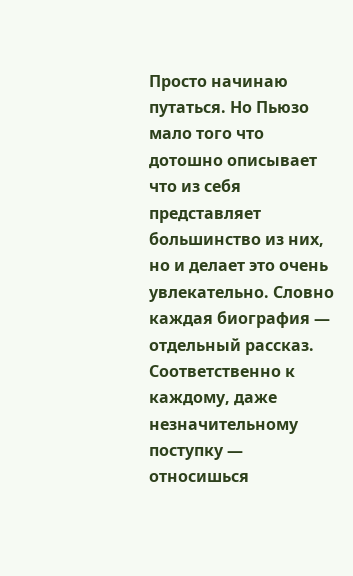Просто начинаю путаться. Но Пьюзо мало того что дотошно описывает что из себя представляет большинство из них, но и делает это очень увлекательно. Словно каждая биография — отдельный рассказ. Соответственно к каждому, даже незначительному поступку — относишься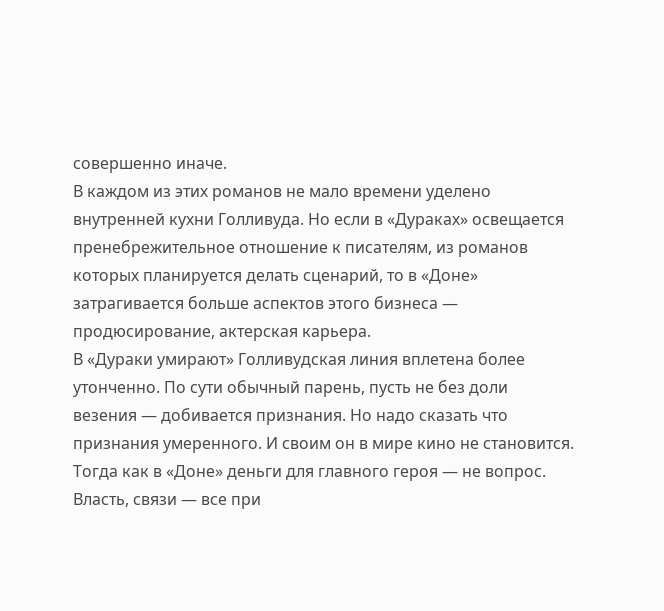совершенно иначе.
В каждом из этих романов не мало времени уделено внутренней кухни Голливуда. Но если в «Дураках» освещается пренебрежительное отношение к писателям, из романов которых планируется делать сценарий, то в «Доне» затрагивается больше аспектов этого бизнеса — продюсирование, актерская карьера.
В «Дураки умирают» Голливудская линия вплетена более утонченно. По сути обычный парень, пусть не без доли везения — добивается признания. Но надо сказать что признания умеренного. И своим он в мире кино не становится. Тогда как в «Доне» деньги для главного героя — не вопрос. Власть, связи — все при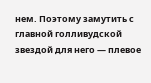нем. Поэтому замутить с главной голливудской звездой для него — плевое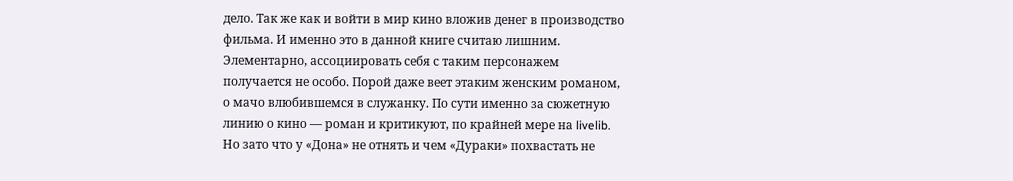дело. Так же как и войти в мир кино вложив денег в производство фильма. И именно это в данной книге считаю лишним. Элементарно, ассоциировать себя с таким персонажем получается не особо. Порой даже веет этаким женским романом, о мачо влюбившемся в служанку. По сути именно за сюжетную линию о кино — роман и критикуют, по крайней мере на livelib.
Но зато что у «Дона» не отнять и чем «Дураки» похвастать не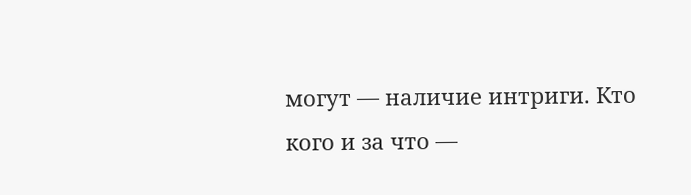могут — наличие интриги. Кто кого и за что —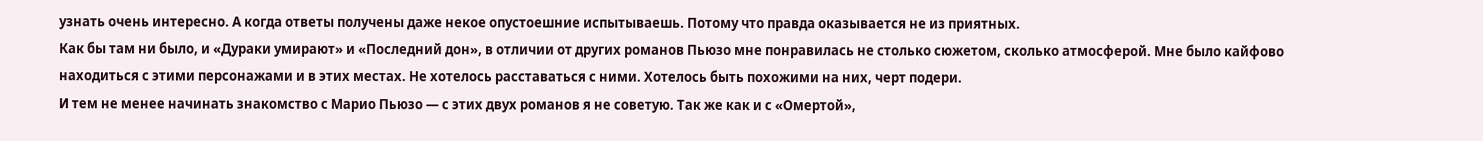узнать очень интересно. А когда ответы получены даже некое опустоешние испытываешь. Потому что правда оказывается не из приятных.
Как бы там ни было, и «Дураки умирают» и «Последний дон», в отличии от других романов Пьюзо мне понравилась не столько сюжетом, сколько атмосферой. Мне было кайфово находиться с этими персонажами и в этих местах. Не хотелось расставаться с ними. Хотелось быть похожими на них, черт подери.
И тем не менее начинать знакомство с Марио Пьюзо — с этих двух романов я не советую. Так же как и с «Омертой»,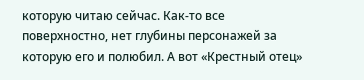которую читаю сейчас. Как-то все поверхностно, нет глубины персонажей за которую его и полюбил. А вот «Крестный отец»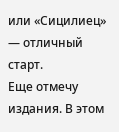или «Сицилиец» — отличный старт.
Еще отмечу издания. В этом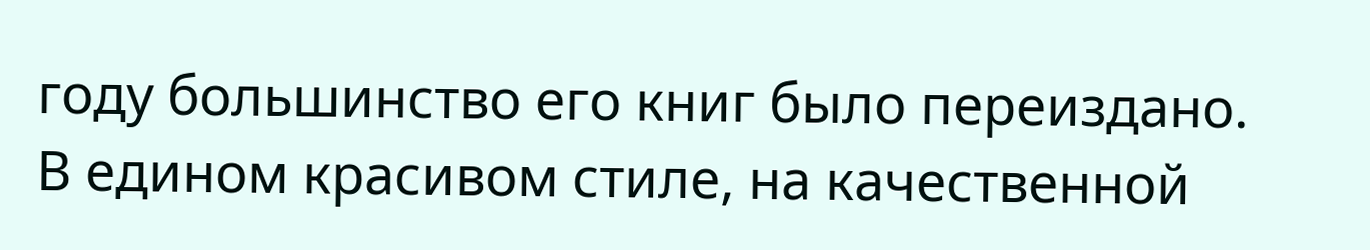году большинство его книг было переиздано. В едином красивом стиле, на качественной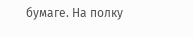бумаге. На полку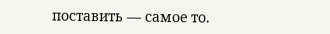поставить — самое то.